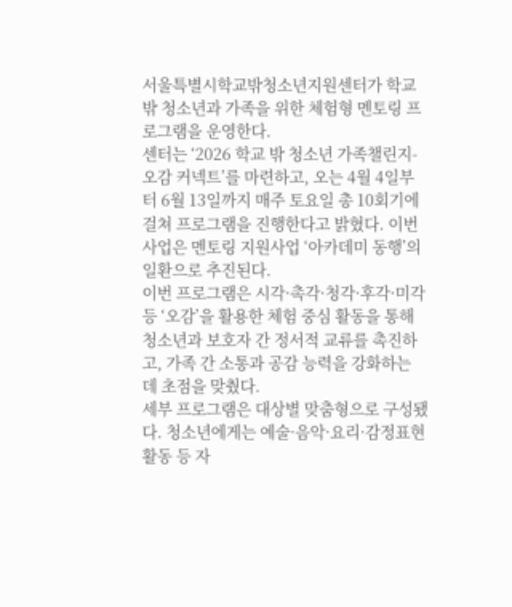서울특별시학교밖청소년지원센터가 학교 밖 청소년과 가족을 위한 체험형 멘토링 프로그램을 운영한다.
센터는 ‘2026 학교 밖 청소년 가족챌린지-오감 커넥트’를 마련하고, 오는 4월 4일부터 6월 13일까지 매주 토요일 총 10회기에 걸쳐 프로그램을 진행한다고 밝혔다. 이번 사업은 멘토링 지원사업 ‘아카데미 동행’의 일환으로 추진된다.
이번 프로그램은 시각·촉각·청각·후각·미각 등 ‘오감’을 활용한 체험 중심 활동을 통해 청소년과 보호자 간 정서적 교류를 촉진하고, 가족 간 소통과 공감 능력을 강화하는 데 초점을 맞췄다.
세부 프로그램은 대상별 맞춤형으로 구성됐다. 청소년에게는 예술·음악·요리·감정표현 활동 등 자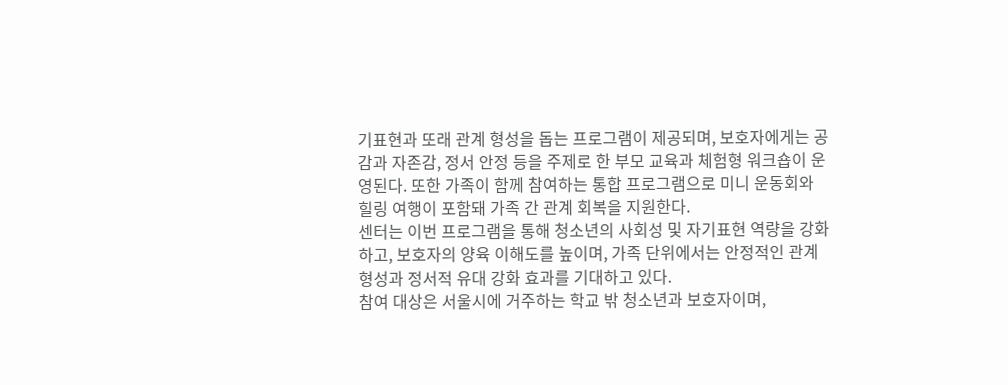기표현과 또래 관계 형성을 돕는 프로그램이 제공되며, 보호자에게는 공감과 자존감, 정서 안정 등을 주제로 한 부모 교육과 체험형 워크숍이 운영된다. 또한 가족이 함께 참여하는 통합 프로그램으로 미니 운동회와 힐링 여행이 포함돼 가족 간 관계 회복을 지원한다.
센터는 이번 프로그램을 통해 청소년의 사회성 및 자기표현 역량을 강화하고, 보호자의 양육 이해도를 높이며, 가족 단위에서는 안정적인 관계 형성과 정서적 유대 강화 효과를 기대하고 있다.
참여 대상은 서울시에 거주하는 학교 밖 청소년과 보호자이며,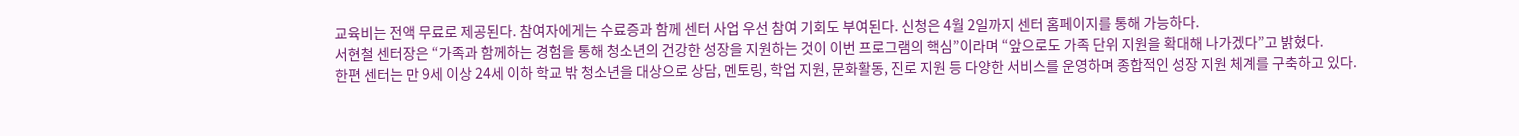교육비는 전액 무료로 제공된다. 참여자에게는 수료증과 함께 센터 사업 우선 참여 기회도 부여된다. 신청은 4월 2일까지 센터 홈페이지를 통해 가능하다.
서현철 센터장은 “가족과 함께하는 경험을 통해 청소년의 건강한 성장을 지원하는 것이 이번 프로그램의 핵심”이라며 “앞으로도 가족 단위 지원을 확대해 나가겠다”고 밝혔다.
한편 센터는 만 9세 이상 24세 이하 학교 밖 청소년을 대상으로 상담, 멘토링, 학업 지원, 문화활동, 진로 지원 등 다양한 서비스를 운영하며 종합적인 성장 지원 체계를 구축하고 있다.